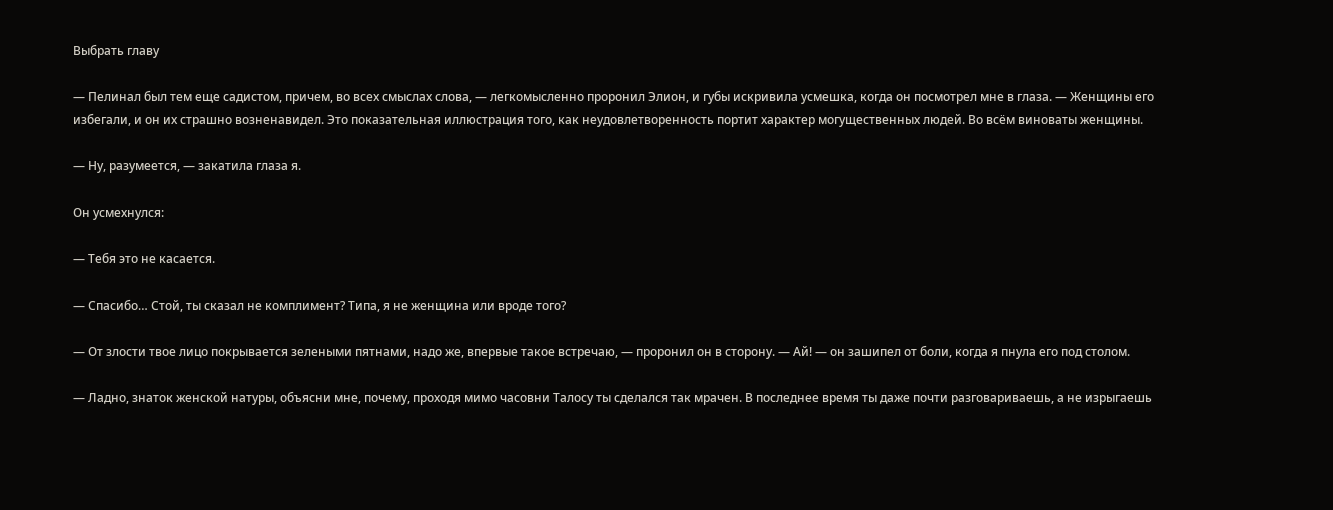Выбрать главу

— Пелинал был тем еще садистом, причем, во всех смыслах слова, — легкомысленно проронил Элион, и губы искривила усмешка, когда он посмотрел мне в глаза. — Женщины его избегали, и он их страшно возненавидел. Это показательная иллюстрация того, как неудовлетворенность портит характер могущественных людей. Во всём виноваты женщины.

— Ну, разумеется, — закатила глаза я.

Он усмехнулся:

— Тебя это не касается.

— Спасибо… Стой, ты сказал не комплимент? Типа, я не женщина или вроде того?

— От злости твое лицо покрывается зелеными пятнами, надо же, впервые такое встречаю, — проронил он в сторону. — Ай! — он зашипел от боли, когда я пнула его под столом.

— Ладно, знаток женской натуры, объясни мне, почему, проходя мимо часовни Талосу ты сделался так мрачен. В последнее время ты даже почти разговариваешь, а не изрыгаешь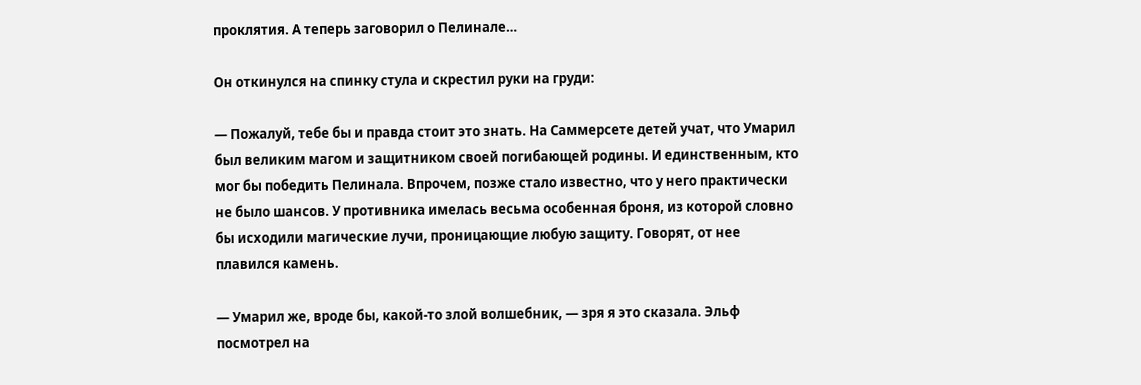проклятия. А теперь заговорил о Пелинале…

Он откинулся на спинку стула и скрестил руки на груди:

— Пожалуй, тебе бы и правда стоит это знать. На Саммерсете детей учат, что Умарил был великим магом и защитником своей погибающей родины. И единственным, кто мог бы победить Пелинала. Впрочем, позже стало известно, что у него практически не было шансов. У противника имелась весьма особенная броня, из которой словно бы исходили магические лучи, проницающие любую защиту. Говорят, от нее плавился камень.

— Умарил же, вроде бы, какой-то злой волшебник, — зря я это сказала. Эльф посмотрел на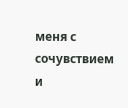меня с сочувствием и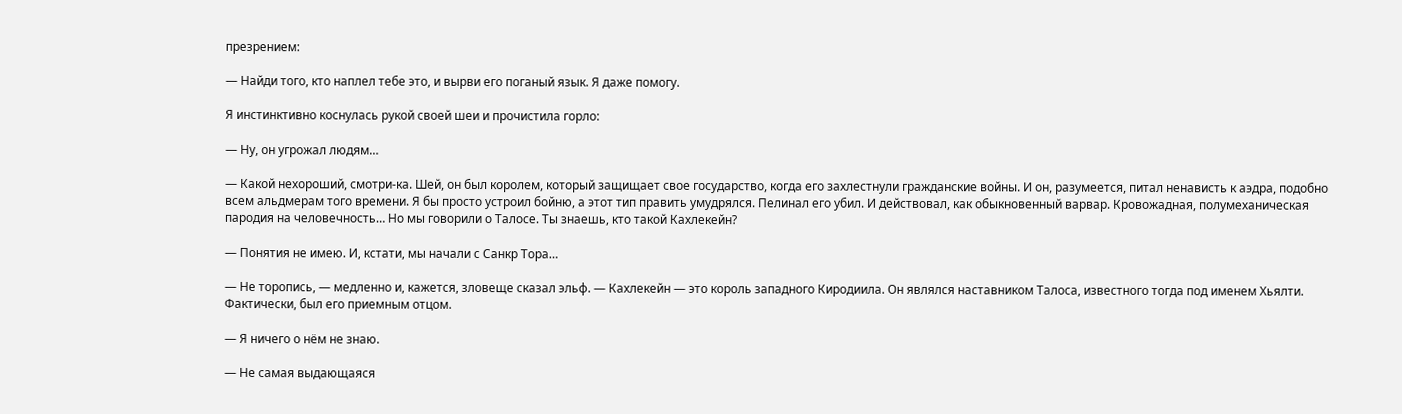презрением:

— Найди того, кто наплел тебе это, и вырви его поганый язык. Я даже помогу.

Я инстинктивно коснулась рукой своей шеи и прочистила горло:

— Ну, он угрожал людям…

— Какой нехороший, смотри-ка. Шей, он был королем, который защищает свое государство, когда его захлестнули гражданские войны. И он, разумеется, питал ненависть к аэдра, подобно всем альдмерам того времени. Я бы просто устроил бойню, а этот тип править умудрялся. Пелинал его убил. И действовал, как обыкновенный варвар. Кровожадная, полумеханическая пародия на человечность… Но мы говорили о Талосе. Ты знаешь, кто такой Кахлекейн?

— Понятия не имею. И, кстати, мы начали с Санкр Тора…

— Не торопись, — медленно и, кажется, зловеще сказал эльф. — Кахлекейн — это король западного Киродиила. Он являлся наставником Талоса, известного тогда под именем Хьялти. Фактически, был его приемным отцом.

— Я ничего о нём не знаю.

— Не самая выдающаяся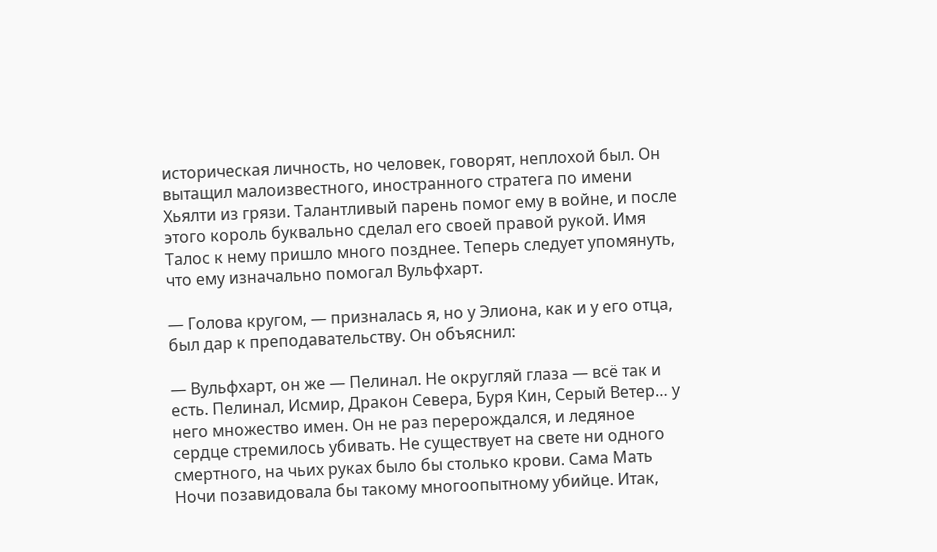историческая личность, но человек, говорят, неплохой был. Он вытащил малоизвестного, иностранного стратега по имени Хьялти из грязи. Талантливый парень помог ему в войне, и после этого король буквально сделал его своей правой рукой. Имя Талос к нему пришло много позднее. Теперь следует упомянуть, что ему изначально помогал Вульфхарт.

— Голова кругом, — призналась я, но у Элиона, как и у его отца, был дар к преподавательству. Он объяснил:

— Вульфхарт, он же — Пелинал. Не округляй глаза — всё так и есть. Пелинал, Исмир, Дракон Севера, Буря Кин, Серый Ветер… у него множество имен. Он не раз перерождался, и ледяное сердце стремилось убивать. Не существует на свете ни одного смертного, на чьих руках было бы столько крови. Сама Мать Ночи позавидовала бы такому многоопытному убийце. Итак,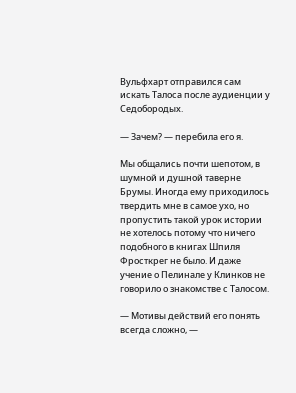Вульфхарт отправился сам искать Талоса после аудиенции у Седобородых.

— Зачем? — перебила его я.

Мы общались почти шепотом, в шумной и душной таверне Брумы. Иногда ему приходилось твердить мне в самое ухо, но пропустить такой урок истории не хотелось потому что ничего подобного в книгах Шпиля Фросткрег не было. И даже учение о Пелинале у Клинков не говорило о знакомстве с Талосом.

— Мотивы действий его понять всегда сложно, —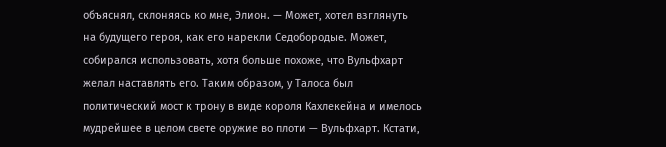объяснял, склоняясь ко мне, Элион. — Может, хотел взглянуть на будущего героя, как его нарекли Седобородые. Может, собирался использовать, хотя больше похоже, что Вульфхарт желал наставлять его. Таким образом, у Талоса был политический мост к трону в виде короля Кахлекейна и имелось мудрейшее в целом свете оружие во плоти — Вульфхарт. Кстати,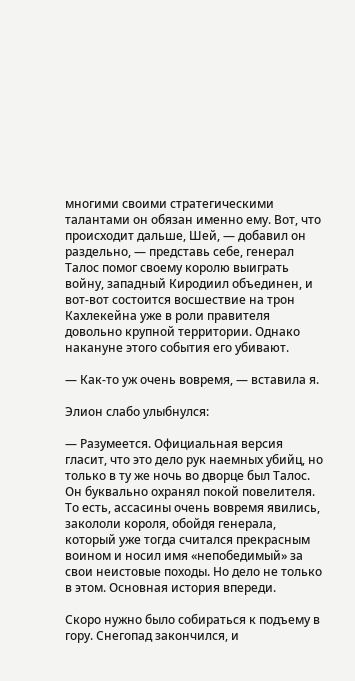многими своими стратегическими талантами он обязан именно ему. Вот, что происходит дальше, Шей, — добавил он раздельно, — представь себе, генерал Талос помог своему королю выиграть войну, западный Киродиил объединен, и вот-вот состоится восшествие на трон Кахлекейна уже в роли правителя довольно крупной территории. Однако накануне этого события его убивают.

— Как-то уж очень вовремя, — вставила я.

Элион слабо улыбнулся:

— Разумеется. Официальная версия гласит, что это дело рук наемных убийц, но только в ту же ночь во дворце был Талос. Он буквально охранял покой повелителя. То есть, ассасины очень вовремя явились, закололи короля, обойдя генерала, который уже тогда считался прекрасным воином и носил имя «непобедимый» за свои неистовые походы. Но дело не только в этом. Основная история впереди.

Скоро нужно было собираться к подъему в гору. Снегопад закончился, и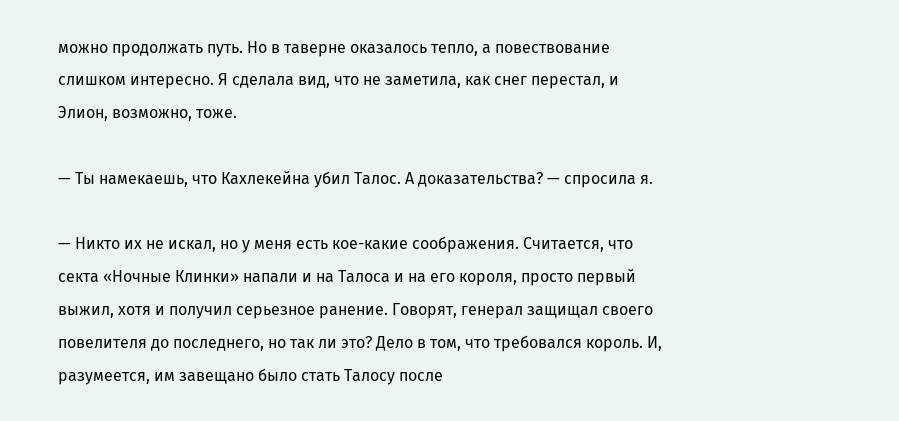можно продолжать путь. Но в таверне оказалось тепло, а повествование слишком интересно. Я сделала вид, что не заметила, как снег перестал, и Элион, возможно, тоже.

— Ты намекаешь, что Кахлекейна убил Талос. А доказательства? — спросила я.

— Никто их не искал, но у меня есть кое-какие соображения. Считается, что секта «Ночные Клинки» напали и на Талоса и на его короля, просто первый выжил, хотя и получил серьезное ранение. Говорят, генерал защищал своего повелителя до последнего, но так ли это? Дело в том, что требовался король. И, разумеется, им завещано было стать Талосу после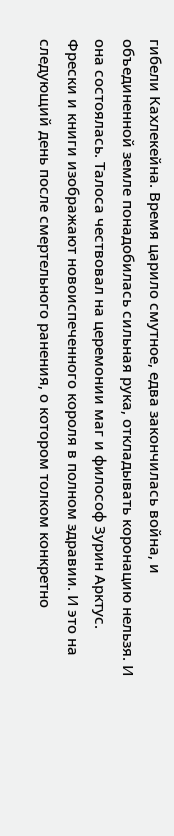гибели Кахлекейна. Время царило смутное, едва закончилась война, и объединенной земле понадобилась сильная рука, откладывать коронацию нельзя. И она состоялась. Талоса чествовал на церемонии маг и философ Зурин Арктус. Фрески и книги изображают новоиспеченного короля в полном здравии. И это на следующий день после смертельного ранения, о котором толком конкретно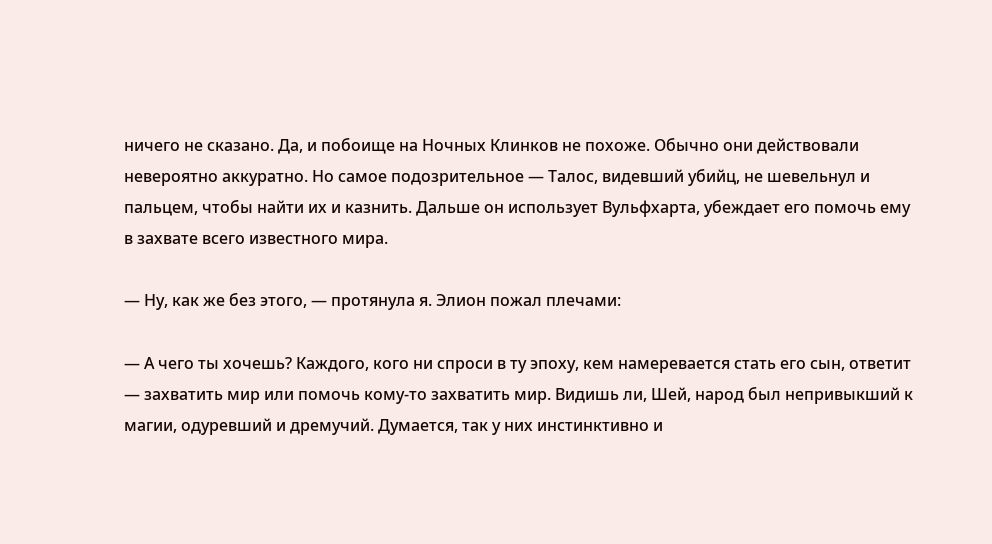ничего не сказано. Да, и побоище на Ночных Клинков не похоже. Обычно они действовали невероятно аккуратно. Но самое подозрительное — Талос, видевший убийц, не шевельнул и пальцем, чтобы найти их и казнить. Дальше он использует Вульфхарта, убеждает его помочь ему в захвате всего известного мира.

— Ну, как же без этого, — протянула я. Элион пожал плечами:

— А чего ты хочешь? Каждого, кого ни спроси в ту эпоху, кем намеревается стать его сын, ответит — захватить мир или помочь кому-то захватить мир. Видишь ли, Шей, народ был непривыкший к магии, одуревший и дремучий. Думается, так у них инстинктивно и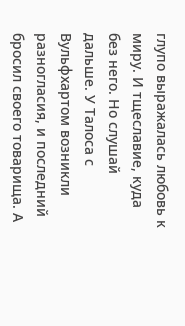глупо выражалась любовь к миру. И тщеславие, куда без него. Но слушай дальше. У Талоса с Вульфхартом возникли разногласия, и последний бросил своего товарища. А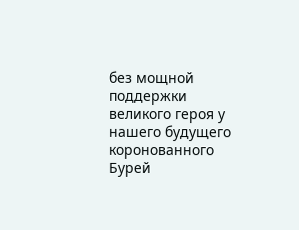без мощной поддержки великого героя у нашего будущего коронованного Бурей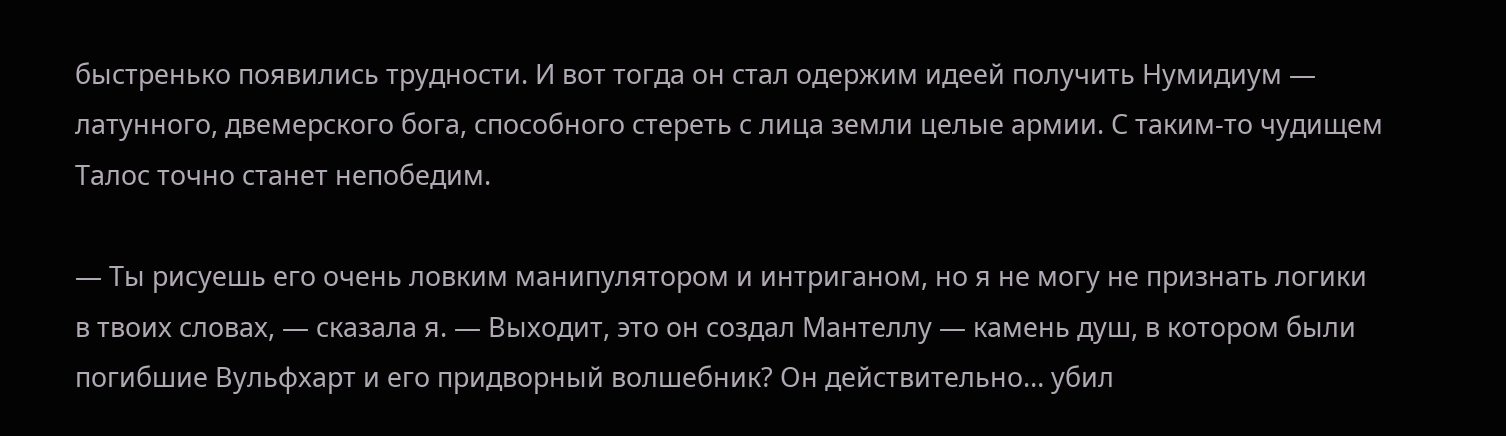быстренько появились трудности. И вот тогда он стал одержим идеей получить Нумидиум — латунного, двемерского бога, способного стереть с лица земли целые армии. С таким-то чудищем Талос точно станет непобедим.

— Ты рисуешь его очень ловким манипулятором и интриганом, но я не могу не признать логики в твоих словах, — сказала я. — Выходит, это он создал Мантеллу — камень душ, в котором были погибшие Вульфхарт и его придворный волшебник? Он действительно… убил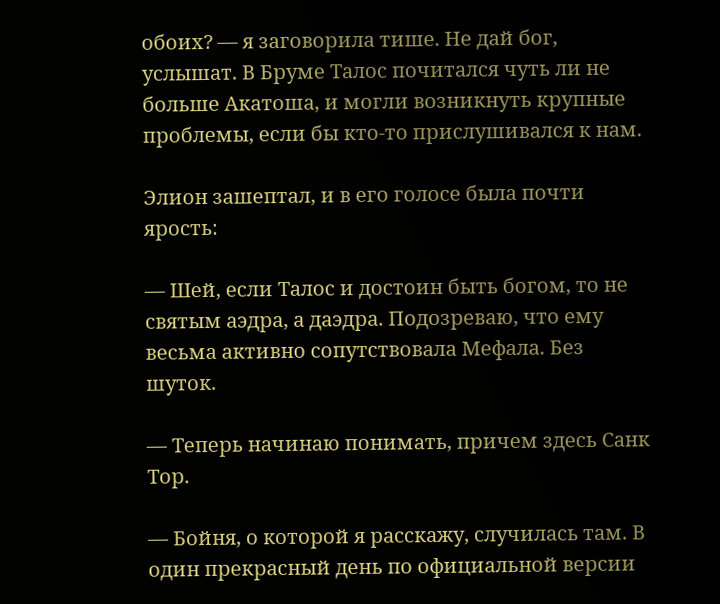обоих? — я заговорила тише. Не дай бог, услышат. В Бруме Талос почитался чуть ли не больше Акатоша, и могли возникнуть крупные проблемы, если бы кто-то прислушивался к нам.

Элион зашептал, и в его голосе была почти ярость:

— Шей, если Талос и достоин быть богом, то не святым аэдра, а даэдра. Подозреваю, что ему весьма активно сопутствовала Мефала. Без шуток.

— Теперь начинаю понимать, причем здесь Санк Тор.

— Бойня, о которой я расскажу, случилась там. В один прекрасный день по официальной версии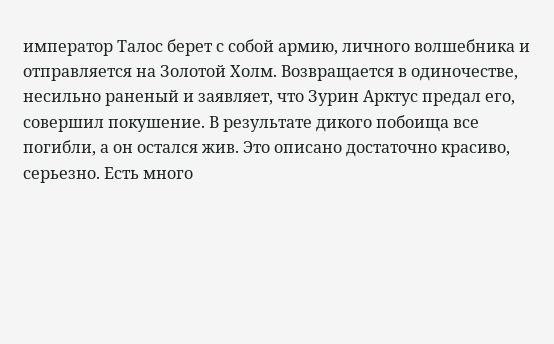император Талос берет с собой армию, личного волшебника и отправляется на Золотой Холм. Возвращается в одиночестве, несильно раненый и заявляет, что Зурин Арктус предал его, совершил покушение. В результате дикого побоища все погибли, а он остался жив. Это описано достаточно красиво, серьезно. Есть много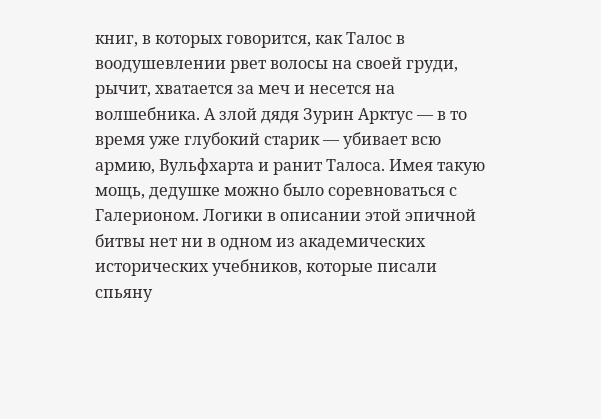книг, в которых говорится, как Талос в воодушевлении рвет волосы на своей груди, рычит, хватается за меч и несется на волшебника. А злой дядя Зурин Арктус — в то время уже глубокий старик — убивает всю армию, Вульфхарта и ранит Талоса. Имея такую мощь, дедушке можно было соревноваться с Галерионом. Логики в описании этой эпичной битвы нет ни в одном из академических исторических учебников, которые писали спьяну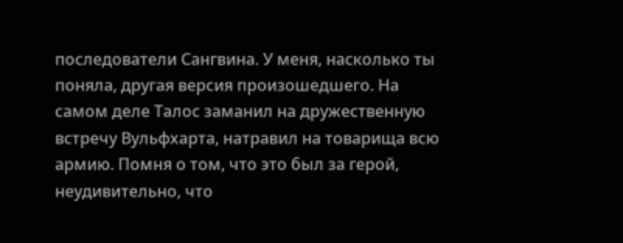последователи Сангвина. У меня, насколько ты поняла, другая версия произошедшего. На самом деле Талос заманил на дружественную встречу Вульфхарта, натравил на товарища всю армию. Помня о том, что это был за герой, неудивительно, что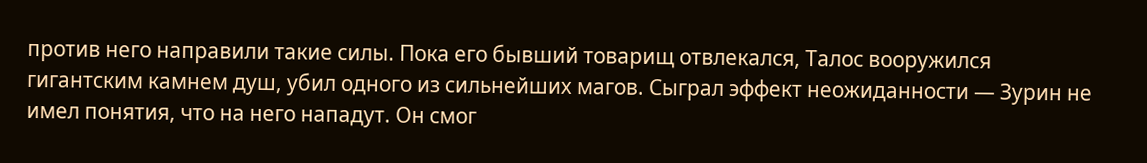против него направили такие силы. Пока его бывший товарищ отвлекался, Талос вооружился гигантским камнем душ, убил одного из сильнейших магов. Сыграл эффект неожиданности — Зурин не имел понятия, что на него нападут. Он смог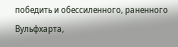победить и обессиленного, раненного Вульфхарта,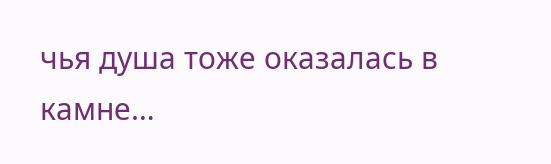чья душа тоже оказалась в камне…